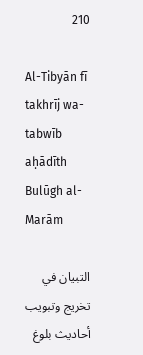210

Al-Tibyān fī takhrīj wa-tabwīb aḥādīth Bulūgh al-Marām

التبيان في تخريج وتبويب أحاديث بلوغ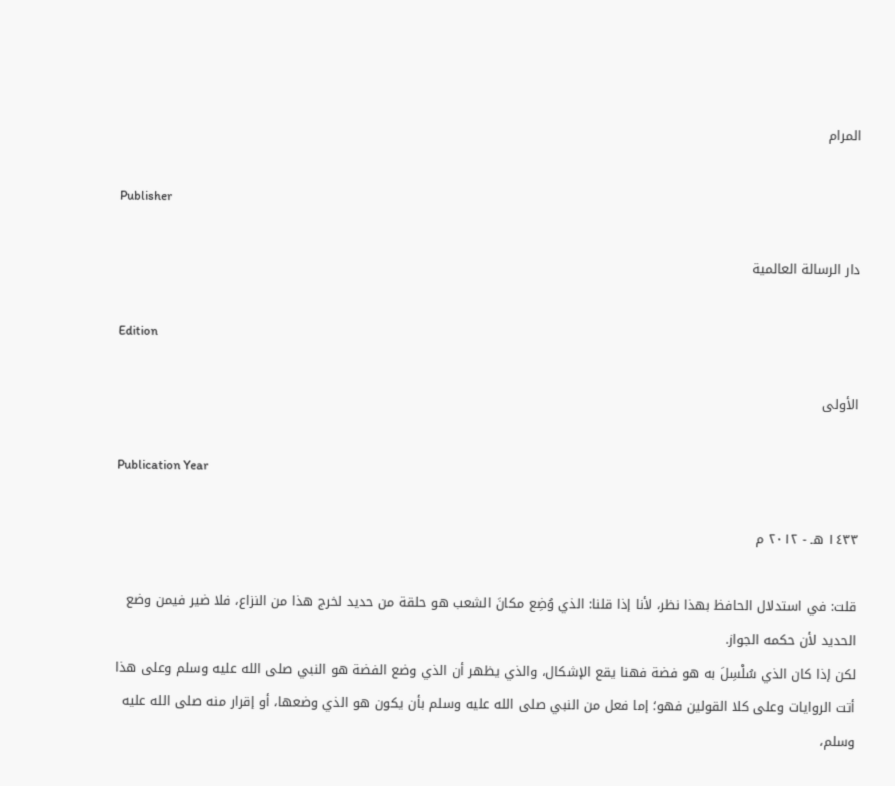المرام

Publisher

دار الرسالة العالمية

Edition

الأولى

Publication Year

١٤٣٣ هـ - ٢٠١٢ م

قلت: في استدلال الحافظ بهذا نظر، لأنا إذا قلنا: الذي وُضِع مكانَ الشعب هو حلقة من حديد لخرج هذا من النزاع، فلا ضير فيمن وضع الحديد لأن حكمه الجواز.
لكن إذا كان الذي سُلْسِلَ به هو فضة فهنا يقع الإشكال، والذي يظهر أن الذي وضع الفضة هو النبي صلى الله عليه وسلم وعلى هذا أتت الروايات وعلى كلا القولين فهو؛ إما فعل من النبي صلى الله عليه وسلم بأن يكون هو الذي وضعها، أو إقرار منه صلى الله عليه وسلم،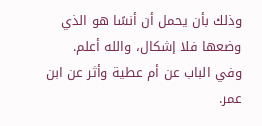وذلك بأن يحمل أن أنسًا هو الذي وضعها فلا إشكال، والله أعلم.
وفي الباب عن أم عطية وأثر عن ابن عمر.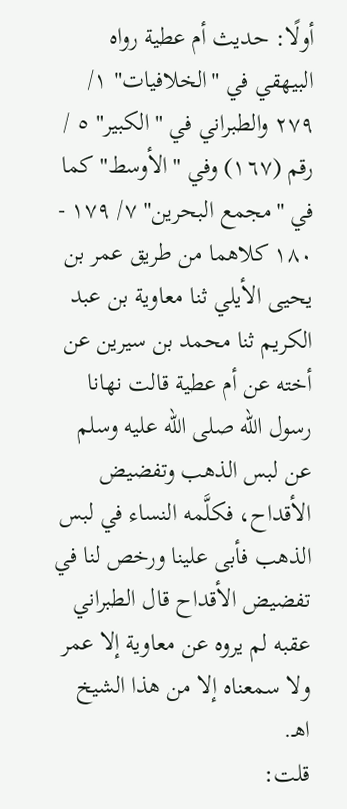أولًا: حديث أم عطية رواه البيهقي في "الخلافيات" ١/ ٢٧٩ والطبراني في "الكبير" ٥ / رقم (١٦٧) وفي "الأوسط" كما في "مجمع البحرين" ٧/ ١٧٩ - ١٨٠ كلاهما من طريق عمر بن يحيى الأيلي ثنا معاوية بن عبد الكريم ثنا محمد بن سيرين عن أخته عن أم عطية قالت نهانا رسول الله صلى الله عليه وسلم عن لبس الذهب وتفضيض الأقداح، فكلَّمه النساء في لبس الذهب فأبى علينا ورخص لنا في تفضيض الأقداح قال الطبراني عقبه لم يروه عن معاوية إلا عمر ولا سمعناه إلا من هذا الشيخ اهـ.
قلت: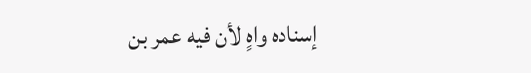إسناده واهٍ لأن فيه عمر بن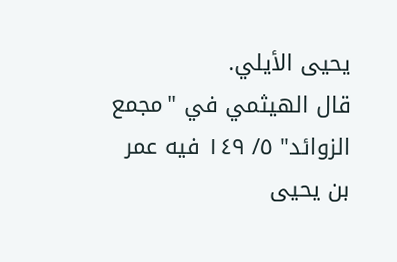يحيى الأيلي.
قال الهيثمي في "مجمع الزوائد" ٥/ ١٤٩ فيه عمر بن يحيى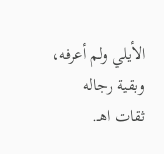الأيلي ولم أعرفه، وبقية رجاله ثقات اهـ.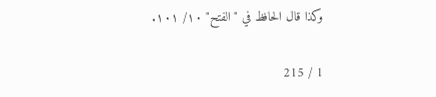وكذا قال الحافظ في "الفتح" ١٠/ ١٠١.

1 / 215